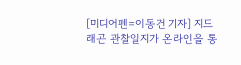[미디어펜=이동건 기자] 지드래곤 관찰일지가 온라인을 통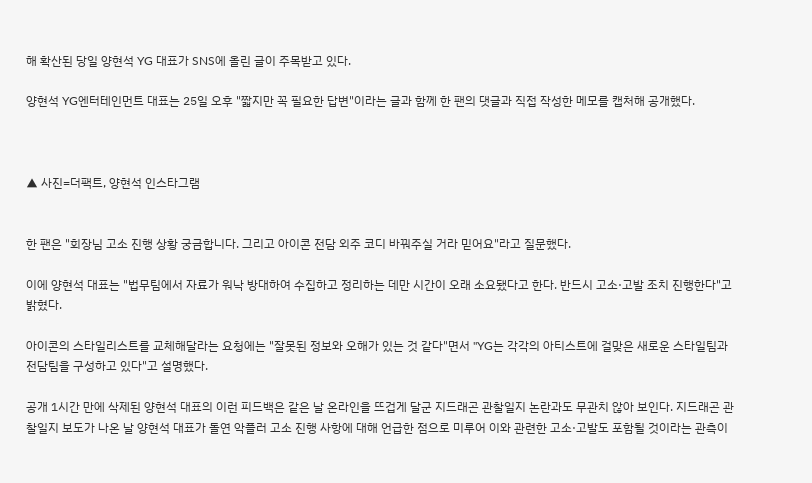해 확산된 당일 양현석 YG 대표가 SNS에 올린 글이 주목받고 있다.

양현석 YG엔터테인먼트 대표는 25일 오후 "짧지만 꼭 필요한 답변"이라는 글과 함께 한 팬의 댓글과 직접 작성한 메모를 캡처해 공개했다.



▲ 사진=더팩트, 양현석 인스타그램


한 팬은 "회장님 고소 진행 상황 궁금합니다. 그리고 아이콘 전담 외주 코디 바꿔주실 거라 믿어요"라고 질문했다.

이에 양현석 대표는 "법무팀에서 자료가 워낙 방대하여 수집하고 정리하는 데만 시간이 오래 소요됐다고 한다. 반드시 고소·고발 조치 진행한다"고 밝혔다.

아이콘의 스타일리스트를 교체해달라는 요청에는 "잘못된 정보와 오해가 있는 것 같다"면서 "YG는 각각의 아티스트에 걸맞은 새로운 스타일팀과 전담팀을 구성하고 있다"고 설명했다.

공개 1시간 만에 삭제된 양현석 대표의 이런 피드백은 같은 날 온라인을 뜨겁게 달군 지드래곤 관찰일지 논란과도 무관치 않아 보인다. 지드래곤 관찰일지 보도가 나온 날 양현석 대표가 돌연 악플러 고소 진행 사항에 대해 언급한 점으로 미루어 이와 관련한 고소·고발도 포함될 것이라는 관측이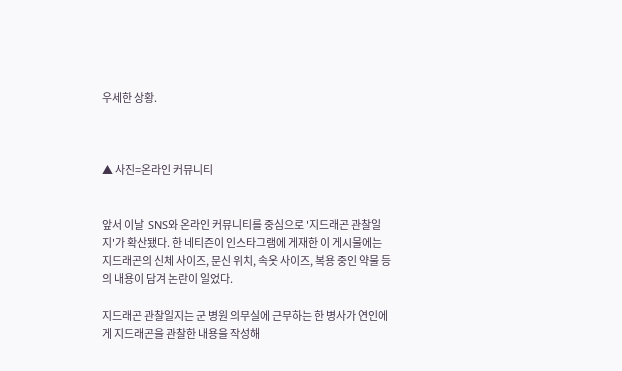우세한 상황.



▲ 사진=온라인 커뮤니티


앞서 이날  SNS와 온라인 커뮤니티를 중심으로 '지드래곤 관찰일지'가 확산됐다. 한 네티즌이 인스타그램에 게재한 이 게시물에는 지드래곤의 신체 사이즈, 문신 위치, 속옷 사이즈, 복용 중인 약물 등의 내용이 담겨 논란이 일었다.

지드래곤 관찰일지는 군 병원 의무실에 근무하는 한 병사가 연인에게 지드래곤을 관찰한 내용을 작성해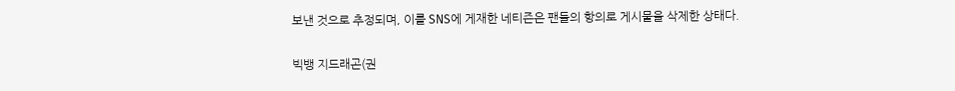보낸 것으로 추정되며, 이를 SNS에 게재한 네티즌은 팬들의 항의로 게시물을 삭제한 상태다.

빅뱅 지드래곤(권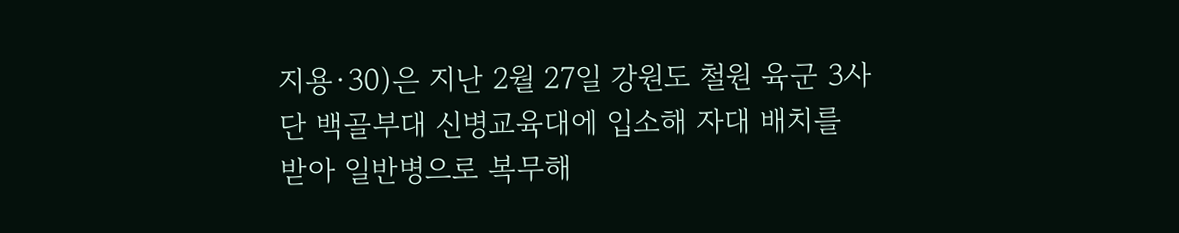지용·30)은 지난 2월 27일 강원도 철원 육군 3사단 백골부대 신병교육대에 입소해 자대 배치를 받아 일반병으로 복무해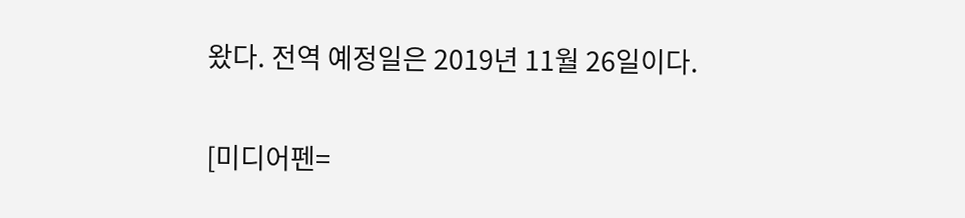왔다. 전역 예정일은 2019년 11월 26일이다.

[미디어펜=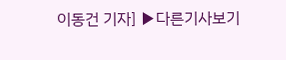이동건 기자] ▶다른기사보기